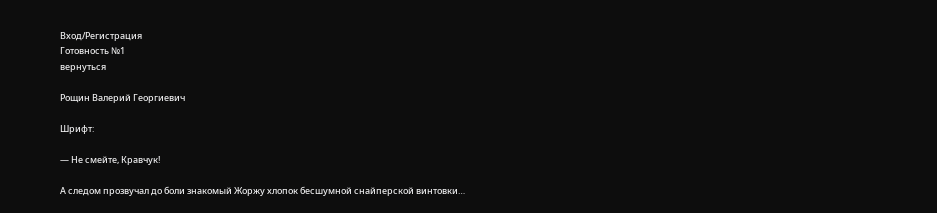Вход/Регистрация
Готовность №1
вернуться

Рощин Валерий Георгиевич

Шрифт:

— Не смейте, Кравчук!

А следом прозвучал до боли знакомый Жоржу хлопок бесшумной снайперской винтовки…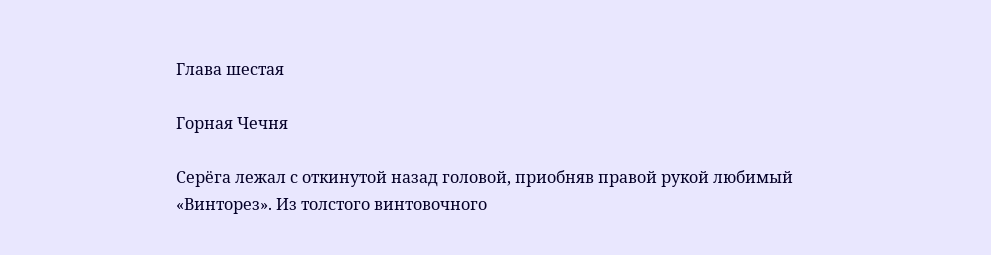Глава шестая

Горная Чечня

Серёга лежал с откинутой назад головой, приобняв правой рукой любимый «Винторез». Из толстого винтовочного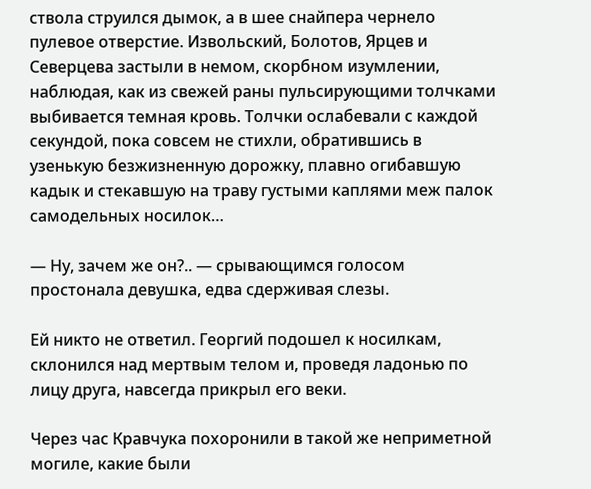ствола струился дымок, а в шее снайпера чернело пулевое отверстие. Извольский, Болотов, Ярцев и Северцева застыли в немом, скорбном изумлении, наблюдая, как из свежей раны пульсирующими толчками выбивается темная кровь. Толчки ослабевали с каждой секундой, пока совсем не стихли, обратившись в узенькую безжизненную дорожку, плавно огибавшую кадык и стекавшую на траву густыми каплями меж палок самодельных носилок…

— Ну, зачем же он?.. — срывающимся голосом простонала девушка, едва сдерживая слезы.

Ей никто не ответил. Георгий подошел к носилкам, склонился над мертвым телом и, проведя ладонью по лицу друга, навсегда прикрыл его веки.

Через час Кравчука похоронили в такой же неприметной могиле, какие были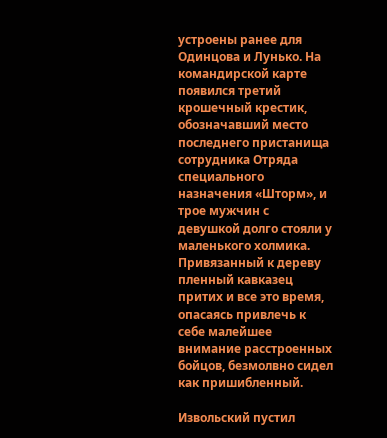устроены ранее для Одинцова и Лунько. На командирской карте появился третий крошечный крестик, обозначавший место последнего пристанища сотрудника Отряда специального назначения «Шторм», и трое мужчин с девушкой долго стояли у маленького холмика. Привязанный к дереву пленный кавказец притих и все это время, опасаясь привлечь к себе малейшее внимание расстроенных бойцов, безмолвно сидел как пришибленный.

Извольский пустил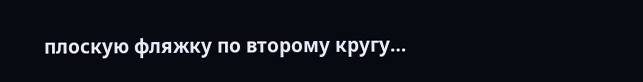плоскую фляжку по второму кругу…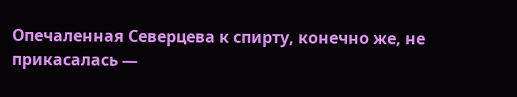Опечаленная Северцева к спирту, конечно же, не прикасалась —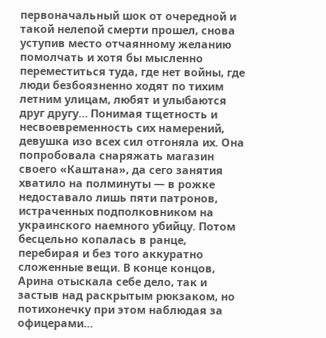первоначальный шок от очередной и такой нелепой смерти прошел, снова уступив место отчаянному желанию помолчать и хотя бы мысленно переместиться туда, где нет войны, где люди безбоязненно ходят по тихим летним улицам, любят и улыбаются друг другу… Понимая тщетность и несвоевременность сих намерений, девушка изо всех сил отгоняла их. Она попробовала снаряжать магазин своего «Каштана», да сего занятия хватило на полминуты — в рожке недоставало лишь пяти патронов, истраченных подполковником на украинского наемного убийцу. Потом бесцельно копалась в ранце, перебирая и без того аккуратно сложенные вещи. В конце концов, Арина отыскала себе дело, так и застыв над раскрытым рюкзаком, но потихонечку при этом наблюдая за офицерами…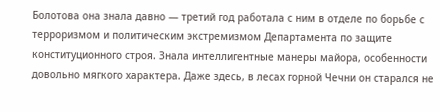Болотова она знала давно — третий год работала с ним в отделе по борьбе с терроризмом и политическим экстремизмом Департамента по защите конституционного строя. Знала интеллигентные манеры майора, особенности довольно мягкого характера. Даже здесь, в лесах горной Чечни он старался не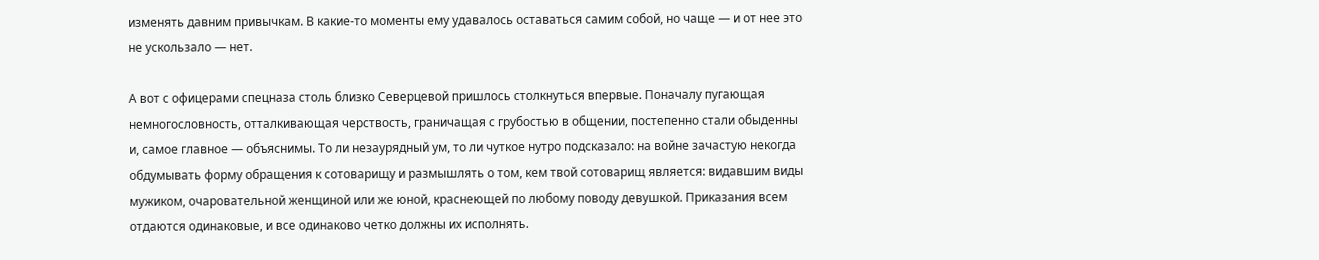изменять давним привычкам. В какие-то моменты ему удавалось оставаться самим собой, но чаще — и от нее это не ускользало — нет.

А вот с офицерами спецназа столь близко Северцевой пришлось столкнуться впервые. Поначалу пугающая немногословность, отталкивающая черствость, граничащая с грубостью в общении, постепенно стали обыденны и, самое главное — объяснимы. То ли незаурядный ум, то ли чуткое нутро подсказало: на войне зачастую некогда обдумывать форму обращения к сотоварищу и размышлять о том, кем твой сотоварищ является: видавшим виды мужиком, очаровательной женщиной или же юной, краснеющей по любому поводу девушкой. Приказания всем отдаются одинаковые, и все одинаково четко должны их исполнять.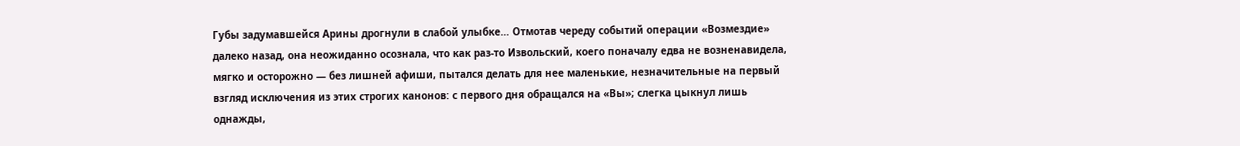Губы задумавшейся Арины дрогнули в слабой улыбке… Отмотав череду событий операции «Возмездие» далеко назад, она неожиданно осознала, что как раз-то Извольский, коего поначалу едва не возненавидела, мягко и осторожно — без лишней афиши, пытался делать для нее маленькие, незначительные на первый взгляд исключения из этих строгих канонов: с первого дня обращался на «Вы»; слегка цыкнул лишь однажды,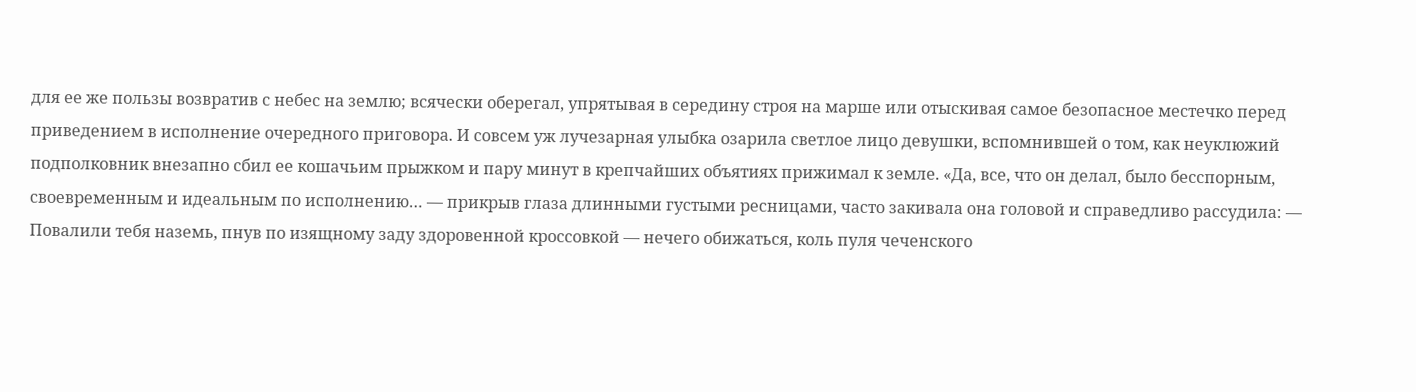для ее же пользы возвратив с небес на землю; всячески оберегал, упрятывая в середину строя на марше или отыскивая самое безопасное местечко перед приведением в исполнение очередного приговора. И совсем уж лучезарная улыбка озарила светлое лицо девушки, вспомнившей о том, как неуклюжий подполковник внезапно сбил ее кошачьим прыжком и пару минут в крепчайших объятиях прижимал к земле. «Да, все, что он делал, было бесспорным, своевременным и идеальным по исполнению… — прикрыв глаза длинными густыми ресницами, часто закивала она головой и справедливо рассудила: — Повалили тебя наземь, пнув по изящному заду здоровенной кроссовкой — нечего обижаться, коль пуля чеченского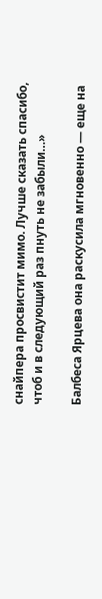снайпера просвистит мимо. Лучше сказать спасибо, чтоб и в следующий раз пнуть не забыли…»

Балбеса Ярцева она раскусила мгновенно — еще на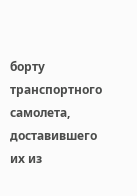борту транспортного самолета, доставившего их из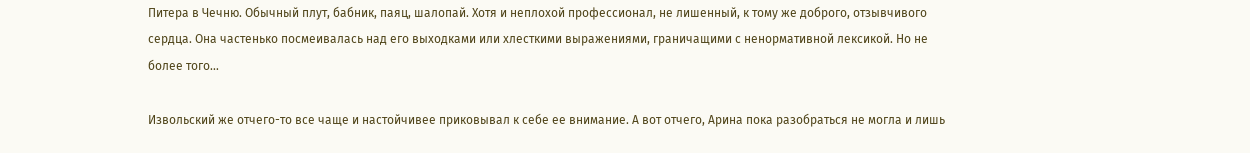Питера в Чечню. Обычный плут, бабник, паяц, шалопай. Хотя и неплохой профессионал, не лишенный, к тому же доброго, отзывчивого сердца. Она частенько посмеивалась над его выходками или хлесткими выражениями, граничащими с ненормативной лексикой. Но не более того…

Извольский же отчего-то все чаще и настойчивее приковывал к себе ее внимание. А вот отчего, Арина пока разобраться не могла и лишь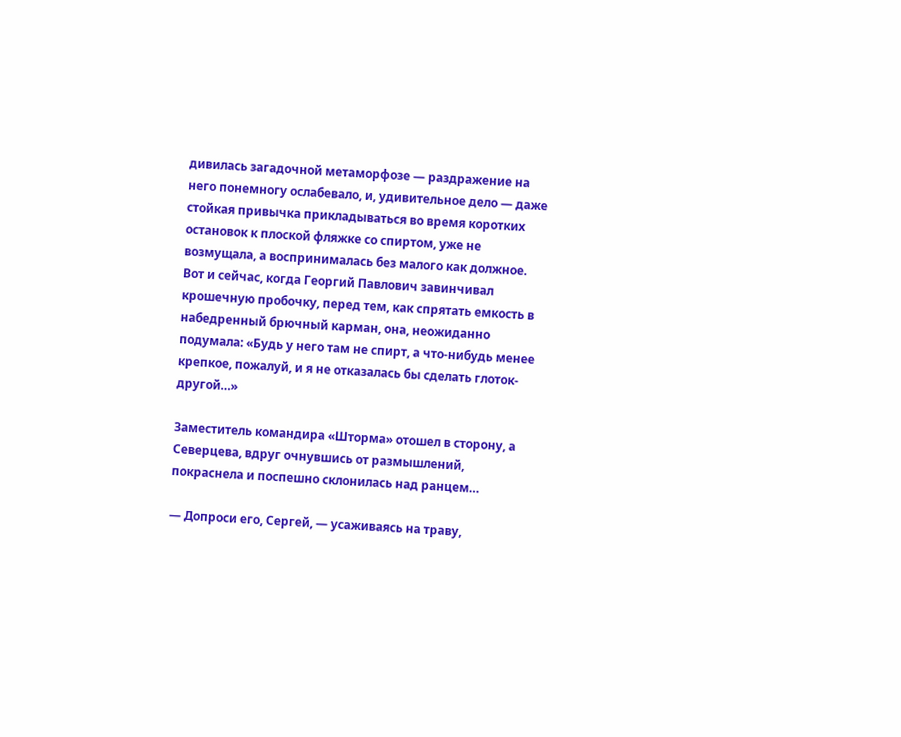дивилась загадочной метаморфозе — раздражение на него понемногу ослабевало, и, удивительное дело — даже стойкая привычка прикладываться во время коротких остановок к плоской фляжке со спиртом, уже не возмущала, а воспринималась без малого как должное. Вот и сейчас, когда Георгий Павлович завинчивал крошечную пробочку, перед тем, как спрятать емкость в набедренный брючный карман, она, неожиданно подумала: «Будь у него там не спирт, а что-нибудь менее крепкое, пожалуй, и я не отказалась бы сделать глоток-другой…»

Заместитель командира «Шторма» отошел в сторону, а Северцева, вдруг очнувшись от размышлений, покраснела и поспешно склонилась над ранцем…

— Допроси его, Сергей, — усаживаясь на траву,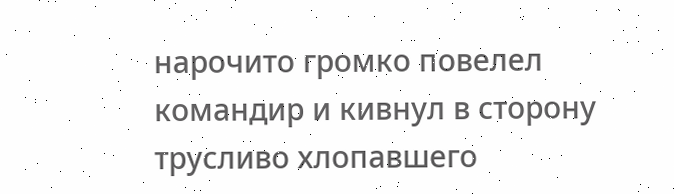нарочито громко повелел командир и кивнул в сторону трусливо хлопавшего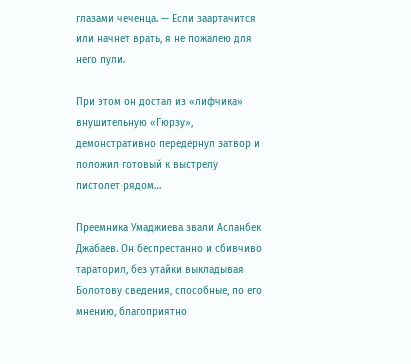глазами чеченца. — Если заартачится или начнет врать, я не пожалею для него пули.

При этом он достал из «лифчика» внушительную «Гюрзу», демонстративно передернул затвор и положил готовый к выстрелу пистолет рядом…

Преемника Умаджиева звали Асланбек Джабаев. Он беспрестанно и сбивчиво тараторил, без утайки выкладывая Болотову сведения, способные, по его мнению, благоприятно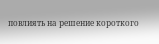повлиять на решение короткого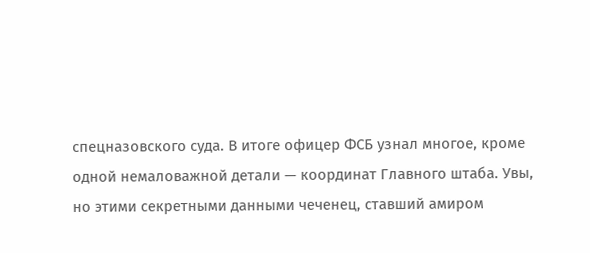спецназовского суда. В итоге офицер ФСБ узнал многое, кроме одной немаловажной детали — координат Главного штаба. Увы, но этими секретными данными чеченец, ставший амиром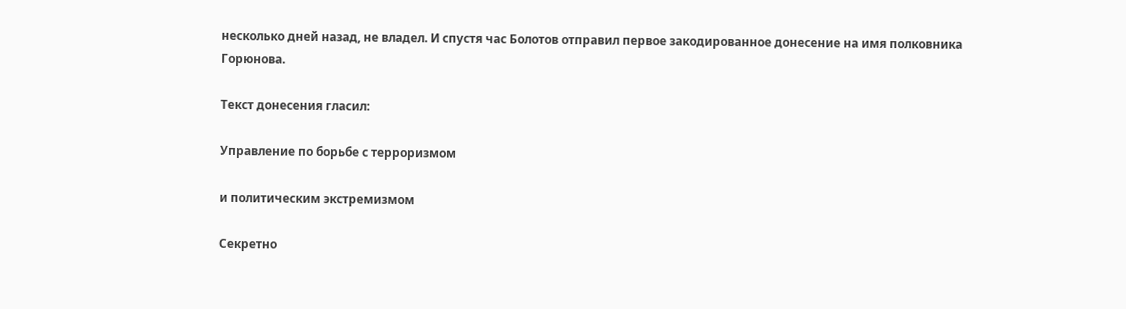несколько дней назад, не владел. И спустя час Болотов отправил первое закодированное донесение на имя полковника Горюнова.

Текст донесения гласил:

Управление по борьбе с терроризмом

и политическим экстремизмом

Секретно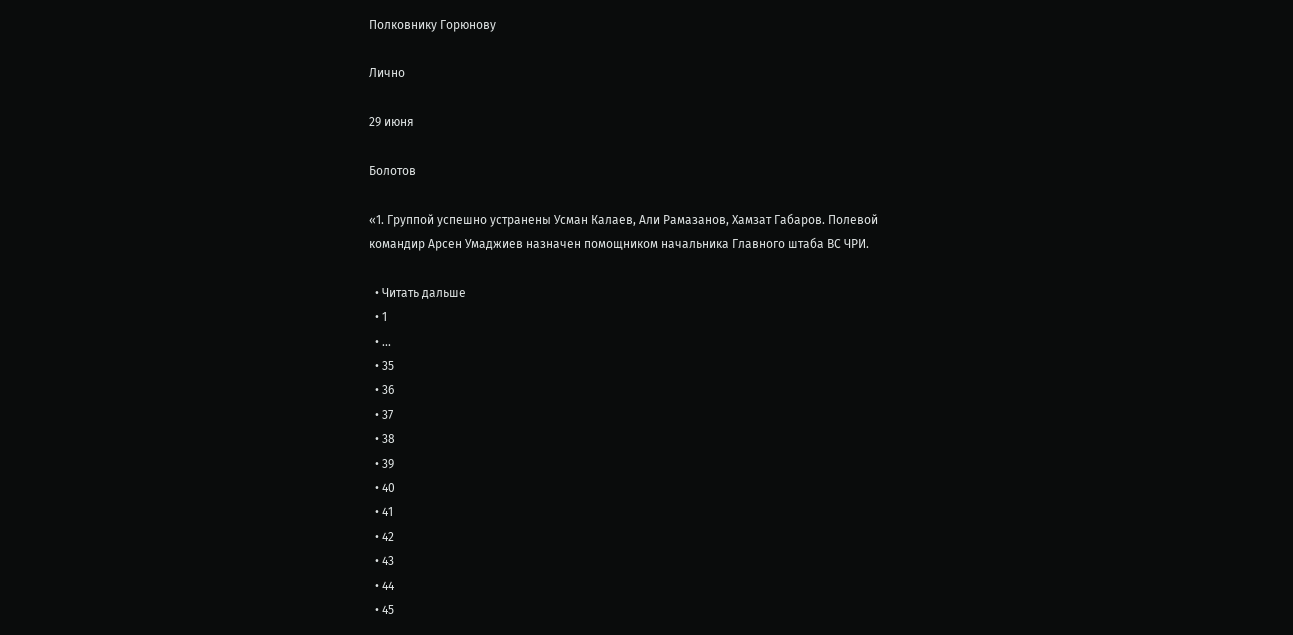Полковнику Горюнову

Лично

29 июня

Болотов

«1. Группой успешно устранены Усман Калаев, Али Рамазанов, Хамзат Габаров. Полевой командир Арсен Умаджиев назначен помощником начальника Главного штаба ВС ЧРИ.

  • Читать дальше
  • 1
  • ...
  • 35
  • 36
  • 37
  • 38
  • 39
  • 40
  • 41
  • 42
  • 43
  • 44
  • 45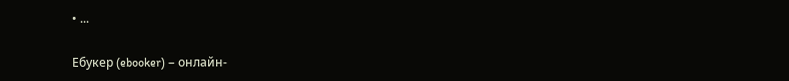• ...

Ебукер (ebooker) – онлайн-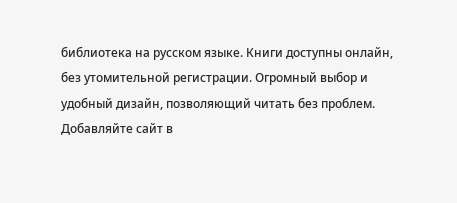библиотека на русском языке. Книги доступны онлайн, без утомительной регистрации. Огромный выбор и удобный дизайн, позволяющий читать без проблем. Добавляйте сайт в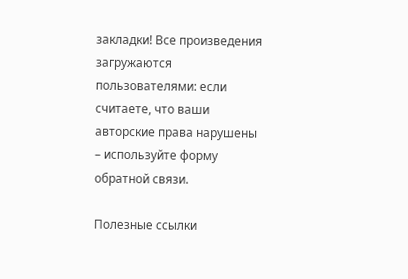закладки! Все произведения загружаются пользователями: если считаете, что ваши авторские права нарушены – используйте форму обратной связи.

Полезные ссылки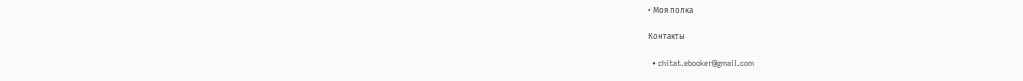• Моя полка

Контакты

  • chitat.ebooker@gmail.com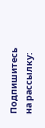Подпишитесь на рассылку: